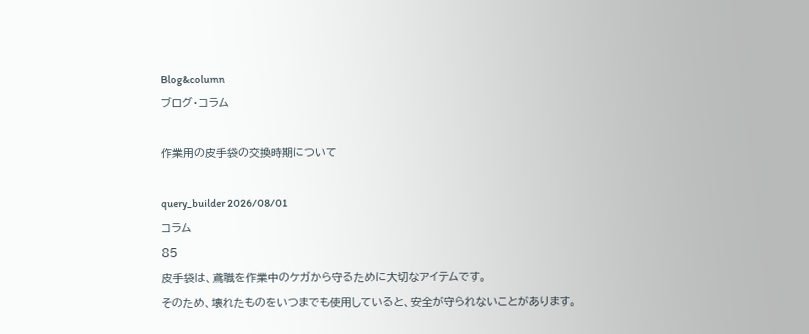Blog&column
ブログ・コラム

作業用の皮手袋の交換時期について

query_builder 2026/08/01
コラム
85
皮手袋は、鳶職を作業中のケガから守るために大切なアイテムです。
そのため、壊れたものをいつまでも使用していると、安全が守られないことがあります。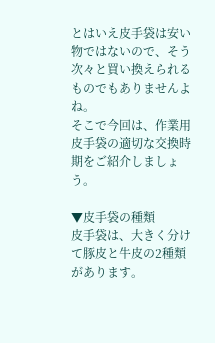とはいえ皮手袋は安い物ではないので、そう次々と買い換えられるものでもありませんよね。
そこで今回は、作業用皮手袋の適切な交換時期をご紹介しましょう。

▼皮手袋の種類
皮手袋は、大きく分けて豚皮と牛皮の2種類があります。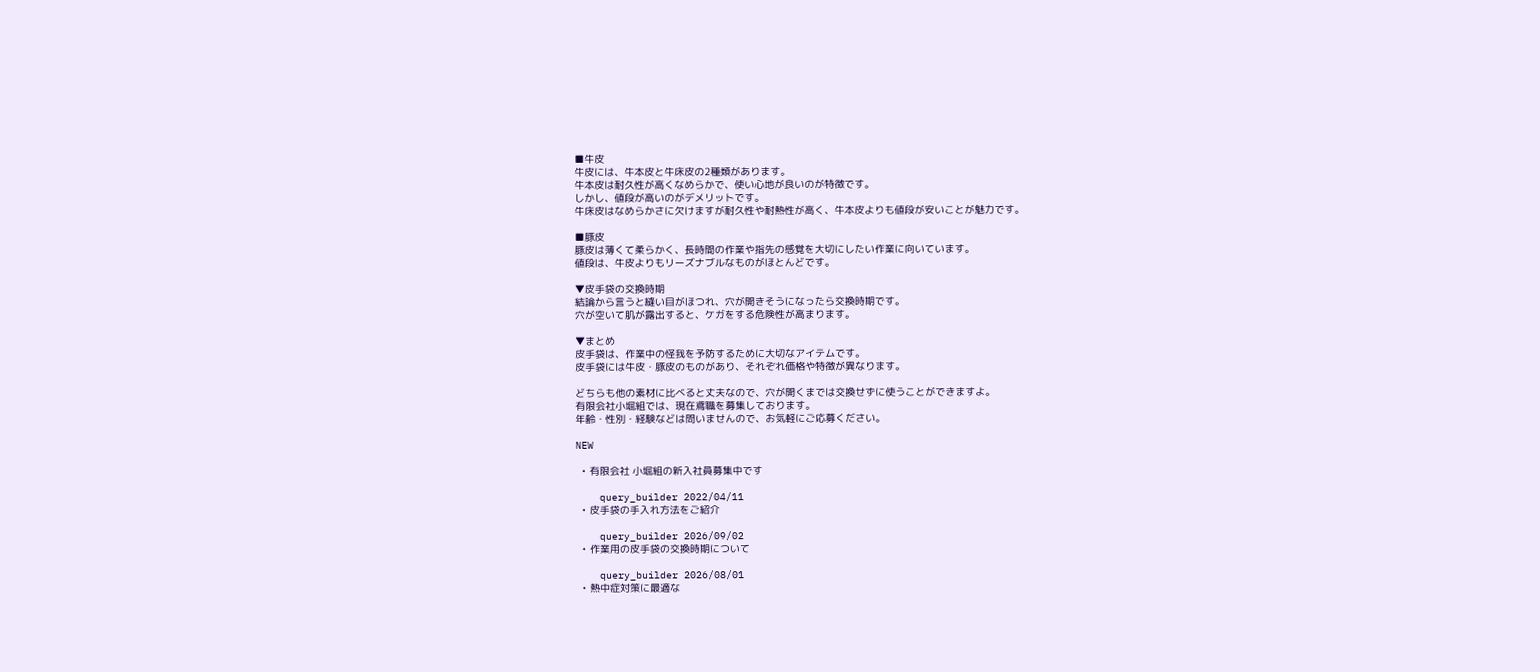■牛皮
牛皮には、牛本皮と牛床皮の2種類があります。
牛本皮は耐久性が高くなめらかで、使い心地が良いのが特徴です。
しかし、値段が高いのがデメリットです。
牛床皮はなめらかさに欠けますが耐久性や耐熱性が高く、牛本皮よりも値段が安いことが魅力です。

■豚皮
豚皮は薄くて柔らかく、長時間の作業や指先の感覚を大切にしたい作業に向いています。
値段は、牛皮よりもリーズナブルなものがほとんどです。

▼皮手袋の交換時期
結論から言うと縫い目がほつれ、穴が開きそうになったら交換時期です。
穴が空いて肌が露出すると、ケガをする危険性が高まります。

▼まとめ
皮手袋は、作業中の怪我を予防するために大切なアイテムです。
皮手袋には牛皮・豚皮のものがあり、それぞれ価格や特徴が異なります。

どちらも他の素材に比べると丈夫なので、穴が開くまでは交換せずに使うことができますよ。
有限会社小堀組では、現在鳶職を募集しております。
年齢・性別・経験などは問いませんので、お気軽にご応募ください。

NEW

  • 有限会社 小堀組の新入社員募集中です

    query_builder 2022/04/11
  • 皮手袋の手入れ方法をご紹介

    query_builder 2026/09/02
  • 作業用の皮手袋の交換時期について

    query_builder 2026/08/01
  • 熱中症対策に最適な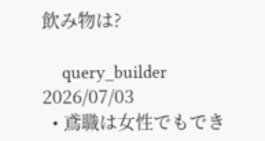飲み物は?

    query_builder 2026/07/03
  • 鳶職は女性でもでき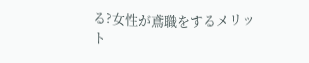る?女性が鳶職をするメリット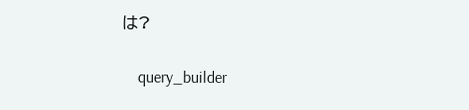は?

    query_builder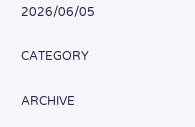2026/06/05

CATEGORY

ARCHIVE